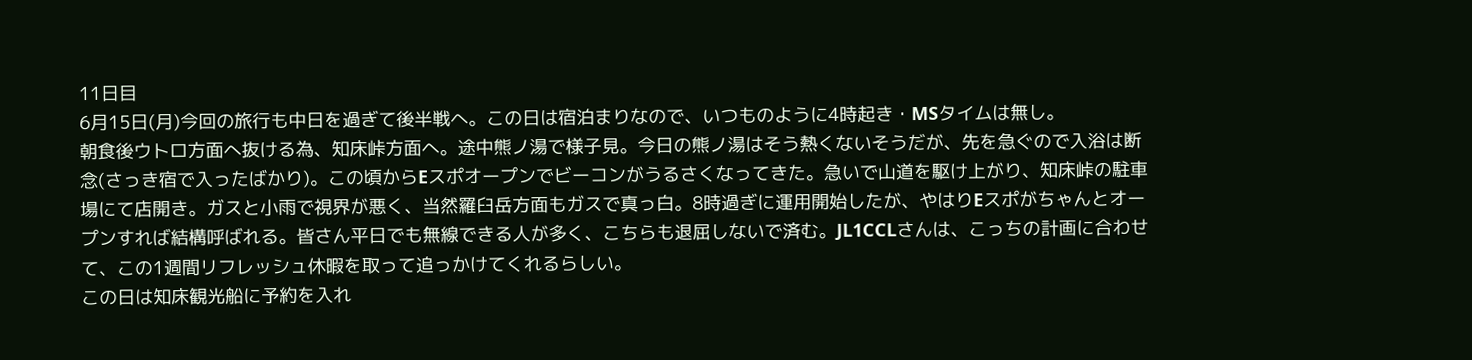11日目
6月15日(月)今回の旅行も中日を過ぎて後半戦へ。この日は宿泊まりなので、いつものように4時起き・MSタイムは無し。
朝食後ウトロ方面へ抜ける為、知床峠方面へ。途中熊ノ湯で様子見。今日の熊ノ湯はそう熱くないそうだが、先を急ぐので入浴は断念(さっき宿で入ったばかり)。この頃からEスポオープンでビーコンがうるさくなってきた。急いで山道を駆け上がり、知床峠の駐車場にて店開き。ガスと小雨で視界が悪く、当然羅臼岳方面もガスで真っ白。8時過ぎに運用開始したが、やはりEスポがちゃんとオープンすれば結構呼ばれる。皆さん平日でも無線できる人が多く、こちらも退屈しないで済む。JL1CCLさんは、こっちの計画に合わせて、この1週間リフレッシュ休暇を取って追っかけてくれるらしい。
この日は知床観光船に予約を入れ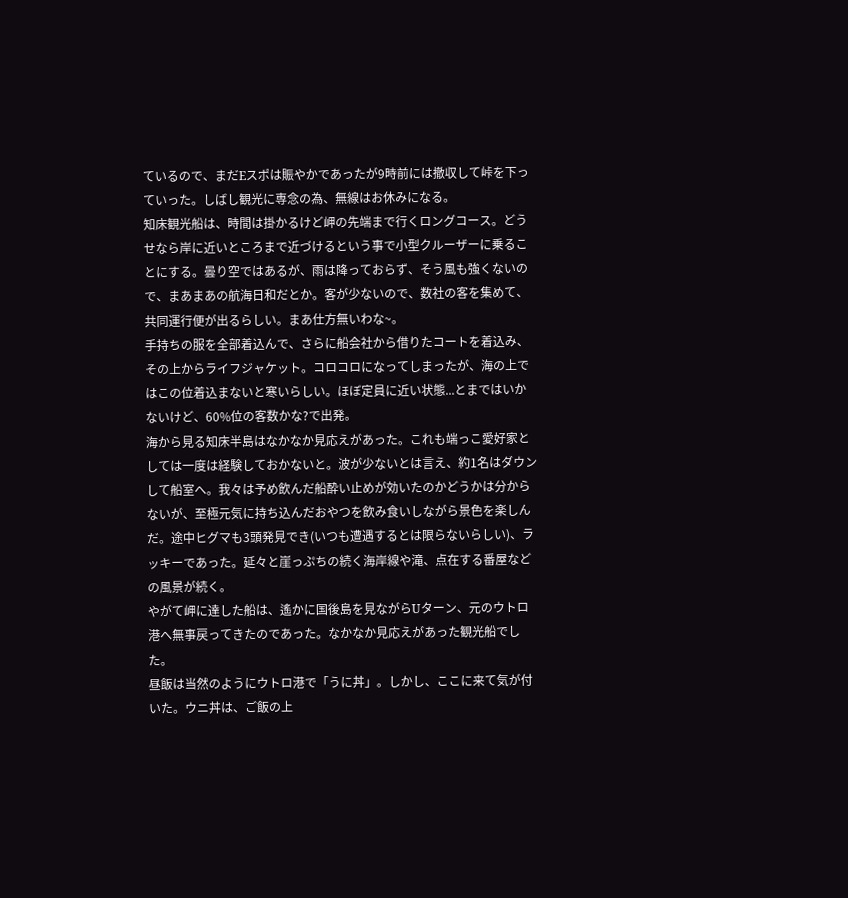ているので、まだEスポは賑やかであったが9時前には撤収して峠を下っていった。しばし観光に専念の為、無線はお休みになる。
知床観光船は、時間は掛かるけど岬の先端まで行くロングコース。どうせなら岸に近いところまで近づけるという事で小型クルーザーに乗ることにする。曇り空ではあるが、雨は降っておらず、そう風も強くないので、まあまあの航海日和だとか。客が少ないので、数社の客を集めて、共同運行便が出るらしい。まあ仕方無いわな~。
手持ちの服を全部着込んで、さらに船会社から借りたコートを着込み、その上からライフジャケット。コロコロになってしまったが、海の上ではこの位着込まないと寒いらしい。ほぼ定員に近い状態...とまではいかないけど、60%位の客数かな?で出発。
海から見る知床半島はなかなか見応えがあった。これも端っこ愛好家としては一度は経験しておかないと。波が少ないとは言え、約1名はダウンして船室へ。我々は予め飲んだ船酔い止めが効いたのかどうかは分からないが、至極元気に持ち込んだおやつを飲み食いしながら景色を楽しんだ。途中ヒグマも3頭発見でき(いつも遭遇するとは限らないらしい)、ラッキーであった。延々と崖っぷちの続く海岸線や滝、点在する番屋などの風景が続く。
やがて岬に達した船は、遙かに国後島を見ながらUターン、元のウトロ港へ無事戻ってきたのであった。なかなか見応えがあった観光船でした。
昼飯は当然のようにウトロ港で「うに丼」。しかし、ここに来て気が付いた。ウニ丼は、ご飯の上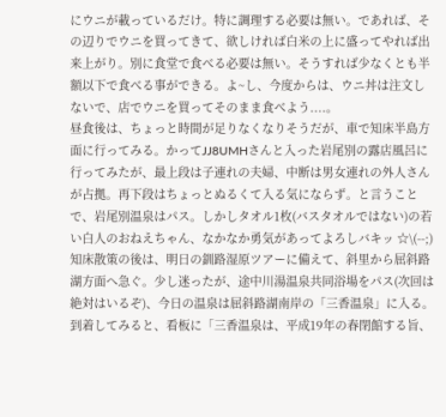にウニが載っているだけ。特に調理する必要は無い。であれば、その辺りでウニを買ってきて、欲しければ白米の上に盛ってやれば出来上がり。別に食堂で食べる必要は無い。そうすれば少なくとも半額以下で食べる事ができる。よ~し、今度からは、ウニ丼は注文しないで、店でウニを買ってそのまま食べよう....。
昼食後は、ちょっと時間が足りなくなりそうだが、車で知床半島方面に行ってみる。かってJJ8UMHさんと入った岩尾別の露店風呂に行ってみたが、最上段は子連れの夫婦、中断は男女連れの外人さんが占拠。再下段はちょっとぬるくて入る気にならず。と言うことで、岩尾別温泉はパス。しかしタオル1枚(バスタオルではない)の若い白人のおねえちゃん、なかなか勇気があってよろしバキッ ☆\(--;)
知床散策の後は、明日の釧路湿原ツアーに備えて、斜里から屈斜路湖方面へ急ぐ。少し迷ったが、途中川湯温泉共同浴場をパス(次回は絶対はいるぞ)、今日の温泉は屈斜路湖南岸の「三香温泉」に入る。到着してみると、看板に「三香温泉は、平成19年の春閉館する旨、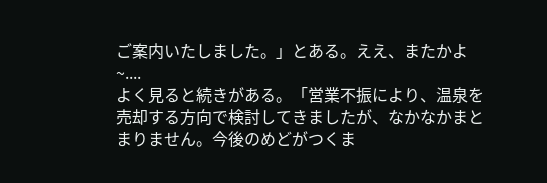ご案内いたしました。」とある。ええ、またかよ~....
よく見ると続きがある。「営業不振により、温泉を売却する方向で検討してきましたが、なかなかまとまりません。今後のめどがつくま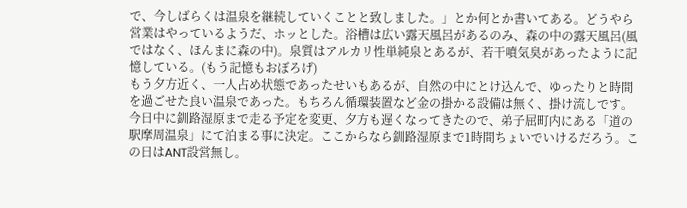で、今しばらくは温泉を継続していくことと致しました。」とか何とか書いてある。どうやら営業はやっているようだ、ホッとした。浴槽は広い露天風呂があるのみ、森の中の露天風呂(風ではなく、ほんまに森の中)。泉質はアルカリ性単純泉とあるが、若干噴気臭があったように記憶している。(もう記憶もおぼろげ)
もう夕方近く、一人占め状態であったせいもあるが、自然の中にとけ込んで、ゆったりと時間を過ごせた良い温泉であった。もちろん循環装置など金の掛かる設備は無く、掛け流しです。
今日中に釧路湿原まで走る予定を変更、夕方も遅くなってきたので、弟子屈町内にある「道の駅摩周温泉」にて泊まる事に決定。ここからなら釧路湿原まで1時間ちょいでいけるだろう。この日はANT設営無し。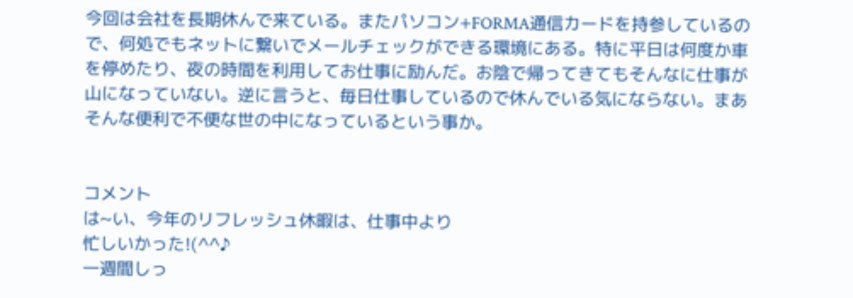今回は会社を長期休んで来ている。またパソコン+FORMA通信カードを持参しているので、何処でもネットに繋いでメールチェックができる環境にある。特に平日は何度か車を停めたり、夜の時間を利用してお仕事に励んだ。お陰で帰ってきてもそんなに仕事が山になっていない。逆に言うと、毎日仕事しているので休んでいる気にならない。まあそんな便利で不便な世の中になっているという事か。


コメント
は~い、今年のリフレッシュ休暇は、仕事中より
忙しいかった!(^^♪
一週間しっ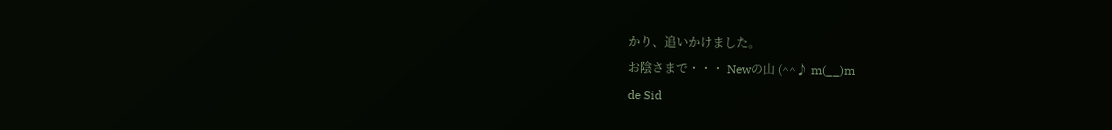かり、追いかけました。
お陰さまで・・・ Newの山 (^^♪ m(__)m
de Sid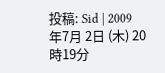投稿: Sid | 2009年7月 2日 (木) 20時19分